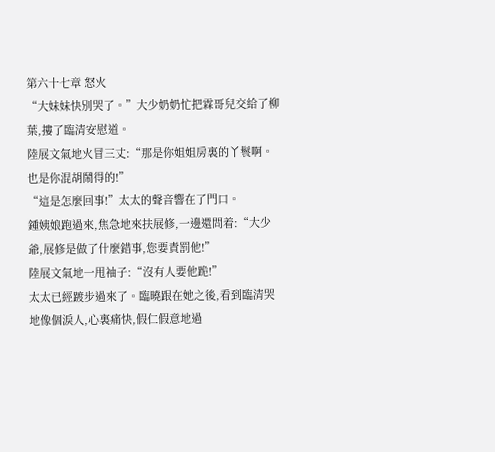第六十七章 怒火
“大妹妹快別哭了。”大少奶奶忙把霖哥兒交給了柳葉,摟了臨清安慰道。
陸展文氣地火冒三丈:“那是你姐姐房裏的丫鬟啊。也是你混胡鬧得的!”
“這是怎麼回事!”太太的聲音響在了門口。
鍾姨娘跑過來,焦急地來扶展修,一邊還問着:“大少爺,展修是做了什麼錯事,您要責罰他!”
陸展文氣地一甩袖子:“沒有人要他跪!”
太太已經踱步過來了。臨曉跟在她之後,看到臨清哭地像個淚人,心裏痛快,假仁假意地過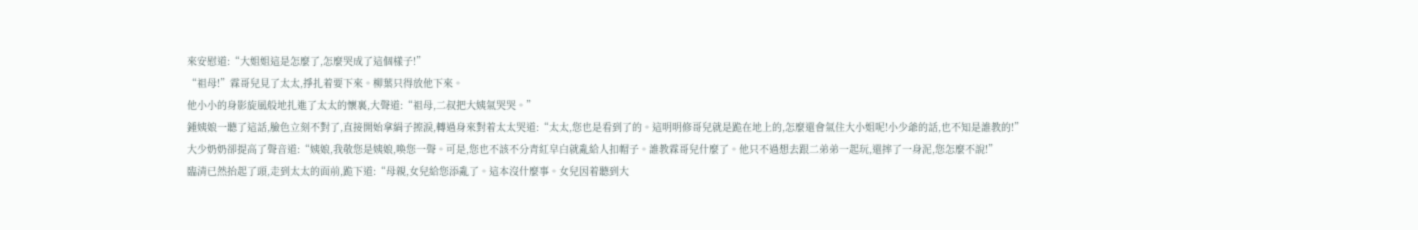來安慰道:“大姐姐這是怎麼了,怎麼哭成了這個樣子!”
“祖母!”霖哥兒見了太太,掙扎着要下來。柳葉只得放他下來。
他小小的身影旋風般地扎進了太太的懷裏,大聲道:“祖母,二叔把大姨氣哭哭。”
鍾姨娘一聽了這話,臉色立刻不對了,直接開始拿絹子擦淚,轉過身來對着太太哭道:“太太,您也是看到了的。這明明修哥兒就是跪在地上的,怎麼還會氣住大小姐呢!小少爺的話,也不知是誰教的!”
大少奶奶卻提高了聲音道:“姨娘,我敬您是姨娘,喚您一聲。可是,您也不該不分青紅皁白就亂給人扣帽子。誰教霖哥兒什麼了。他只不過想去跟二弟弟一起玩,還摔了一身泥,您怎麼不說!”
臨清已然抬起了頭,走到太太的面前,跪下道:“母親,女兒給您添亂了。這本沒什麼事。女兒因着聽到大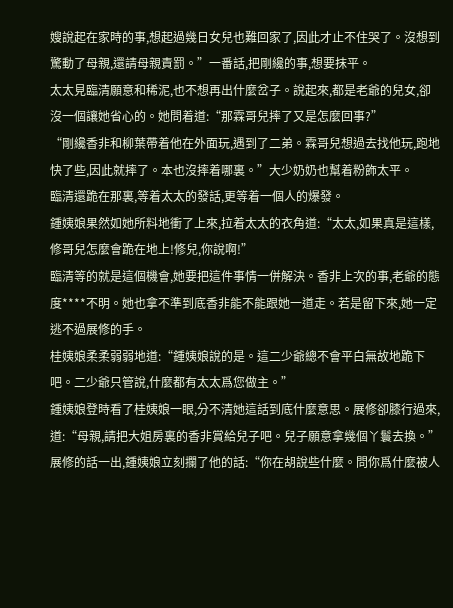嫂說起在家時的事,想起過幾日女兒也難回家了,因此才止不住哭了。沒想到驚動了母親,還請母親責罰。”一番話,把剛纔的事,想要抹平。
太太見臨清願意和稀泥,也不想再出什麼岔子。說起來,都是老爺的兒女,卻沒一個讓她省心的。她問着道:“那霖哥兒摔了又是怎麼回事?”
“剛纔香非和柳葉帶着他在外面玩,遇到了二弟。霖哥兒想過去找他玩,跑地快了些,因此就摔了。本也沒摔着哪裏。”大少奶奶也幫着粉飾太平。
臨清還跪在那裏,等着太太的發話,更等着一個人的爆發。
鍾姨娘果然如她所料地衝了上來,拉着太太的衣角道:“太太,如果真是這樣,修哥兒怎麼會跪在地上!修兒,你說啊!”
臨清等的就是這個機會,她要把這件事情一併解決。香非上次的事,老爺的態度****不明。她也拿不準到底香非能不能跟她一道走。若是留下來,她一定逃不過展修的手。
桂姨娘柔柔弱弱地道:“鍾姨娘說的是。這二少爺總不會平白無故地跪下吧。二少爺只管說,什麼都有太太爲您做主。”
鍾姨娘登時看了桂姨娘一眼,分不清她這話到底什麼意思。展修卻膝行過來,道:“母親,請把大姐房裏的香非賞給兒子吧。兒子願意拿幾個丫鬟去換。”
展修的話一出,鍾姨娘立刻攔了他的話:“你在胡說些什麼。問你爲什麼被人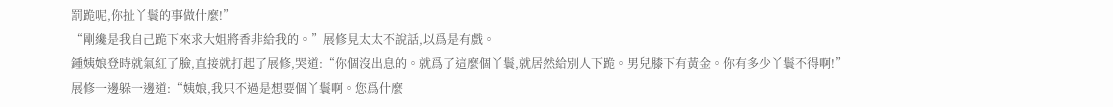罰跪呢,你扯丫鬟的事做什麼!”
“剛纔是我自己跪下來求大姐將香非給我的。”展修見太太不說話,以爲是有戲。
鍾姨娘登時就氣紅了臉,直接就打起了展修,哭道:“你個沒出息的。就爲了這麼個丫鬟,就居然給別人下跪。男兒膝下有黃金。你有多少丫鬟不得啊!”
展修一邊躲一邊道:“姨娘,我只不過是想要個丫鬟啊。您爲什麼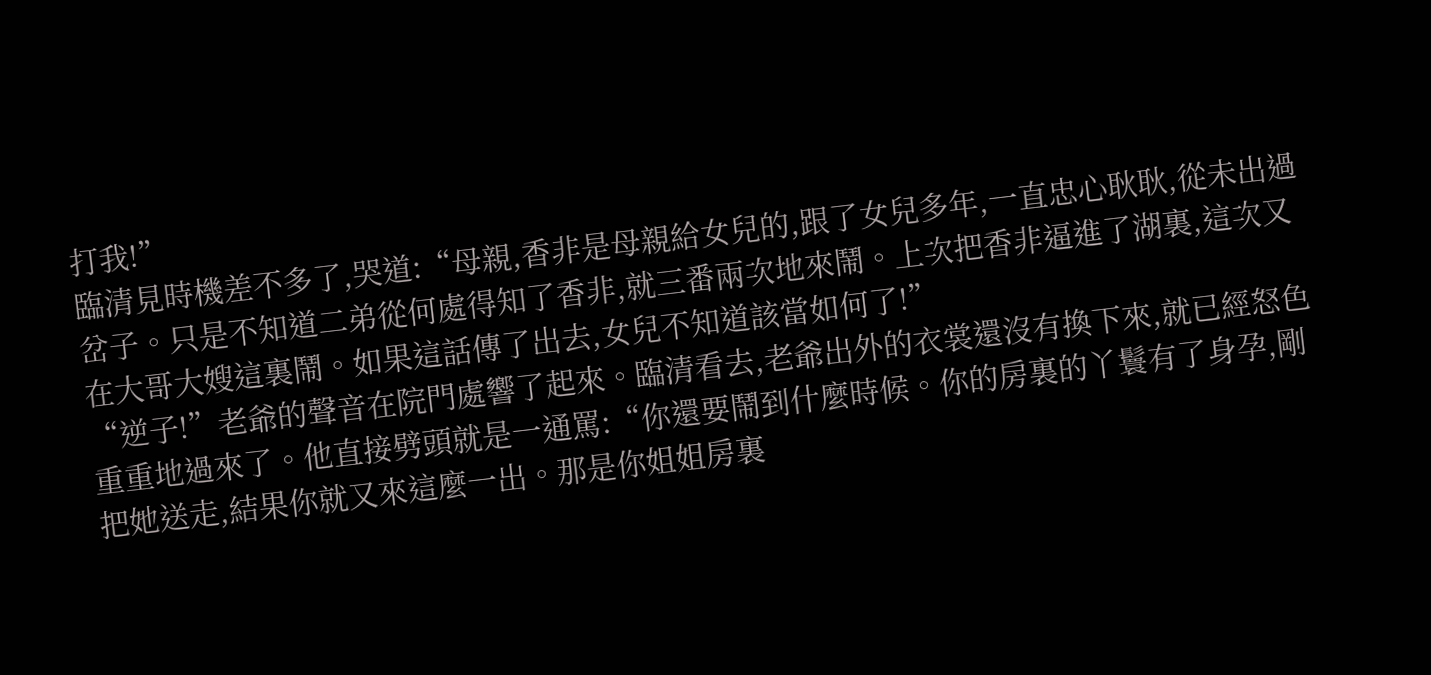打我!”
臨清見時機差不多了,哭道:“母親,香非是母親給女兒的,跟了女兒多年,一直忠心耿耿,從未出過岔子。只是不知道二弟從何處得知了香非,就三番兩次地來鬧。上次把香非逼進了湖裏,這次又在大哥大嫂這裏鬧。如果這話傳了出去,女兒不知道該當如何了!”
“逆子!”老爺的聲音在院門處響了起來。臨清看去,老爺出外的衣裳還沒有換下來,就已經怒色重重地過來了。他直接劈頭就是一通罵:“你還要鬧到什麼時候。你的房裏的丫鬟有了身孕,剛把她送走,結果你就又來這麼一出。那是你姐姐房裏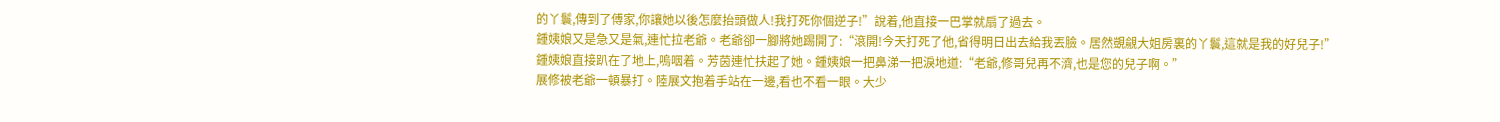的丫鬟,傳到了傅家,你讓她以後怎麼抬頭做人!我打死你個逆子!”說着,他直接一巴掌就扇了過去。
鍾姨娘又是急又是氣,連忙拉老爺。老爺卻一腳將她踢開了:“滾開!今天打死了他,省得明日出去給我丟臉。居然覬覦大姐房裏的丫鬟,這就是我的好兒子!”
鍾姨娘直接趴在了地上,嗚咽着。芳茵連忙扶起了她。鍾姨娘一把鼻涕一把淚地道:“老爺,修哥兒再不濟,也是您的兒子啊。”
展修被老爺一頓暴打。陸展文抱着手站在一邊,看也不看一眼。大少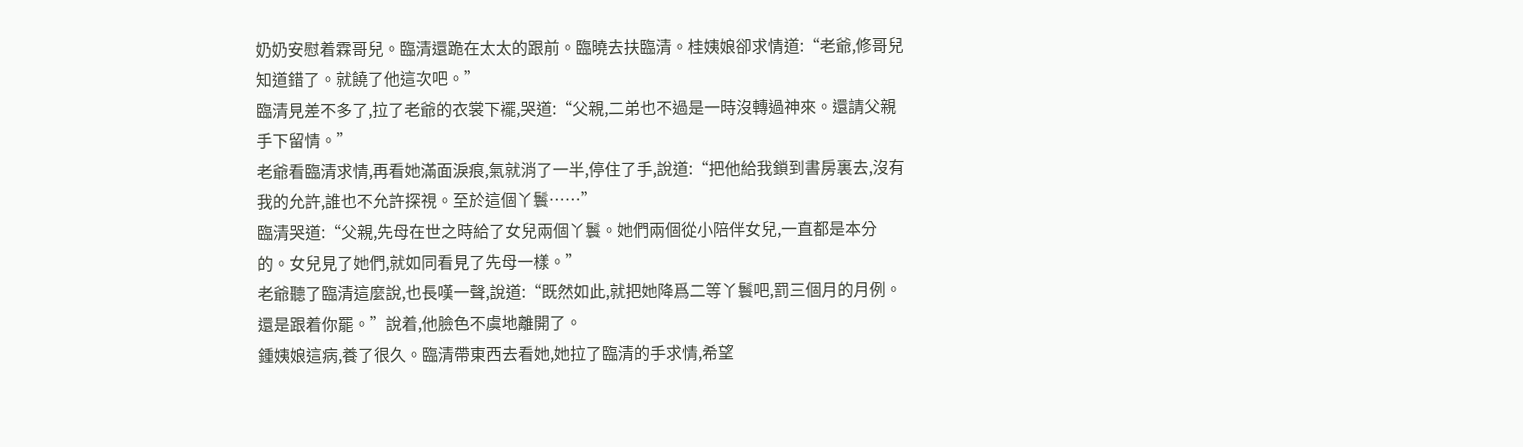奶奶安慰着霖哥兒。臨清還跪在太太的跟前。臨曉去扶臨清。桂姨娘卻求情道:“老爺,修哥兒知道錯了。就饒了他這次吧。”
臨清見差不多了,拉了老爺的衣裳下襬,哭道:“父親,二弟也不過是一時沒轉過神來。還請父親手下留情。”
老爺看臨清求情,再看她滿面淚痕,氣就消了一半,停住了手,說道:“把他給我鎖到書房裏去,沒有我的允許,誰也不允許探視。至於這個丫鬟……”
臨清哭道:“父親,先母在世之時給了女兒兩個丫鬟。她們兩個從小陪伴女兒,一直都是本分的。女兒見了她們,就如同看見了先母一樣。”
老爺聽了臨清這麼說,也長嘆一聲,說道:“既然如此,就把她降爲二等丫鬟吧,罰三個月的月例。還是跟着你罷。”說着,他臉色不虞地離開了。
鍾姨娘這病,養了很久。臨清帶東西去看她,她拉了臨清的手求情,希望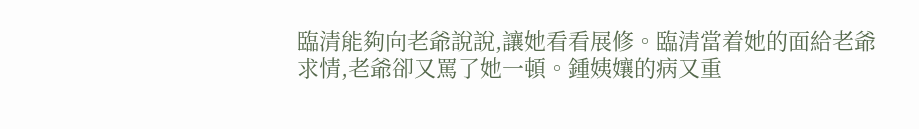臨清能夠向老爺說說,讓她看看展修。臨清當着她的面給老爺求情,老爺卻又罵了她一頓。鍾姨孃的病又重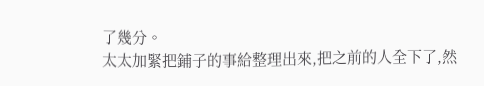了幾分。
太太加緊把鋪子的事給整理出來,把之前的人全下了,然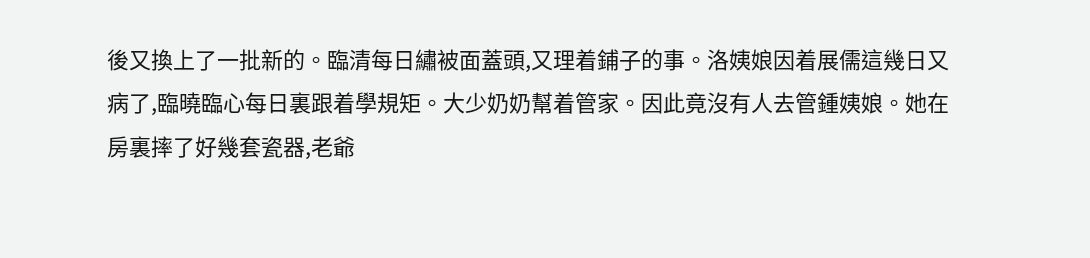後又換上了一批新的。臨清每日繡被面蓋頭,又理着鋪子的事。洛姨娘因着展儒這幾日又病了,臨曉臨心每日裏跟着學規矩。大少奶奶幫着管家。因此竟沒有人去管鍾姨娘。她在房裏摔了好幾套瓷器,老爺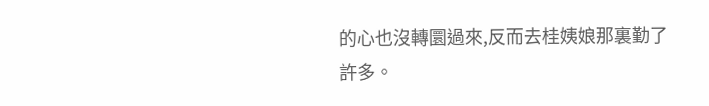的心也沒轉圜過來,反而去桂姨娘那裏勤了許多。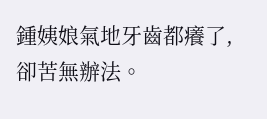鍾姨娘氣地牙齒都癢了,卻苦無辦法。